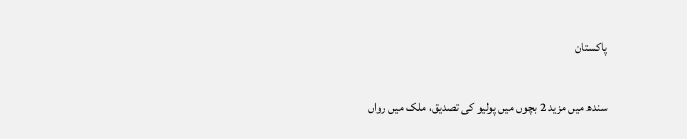پاکستان

سندھ میں مزید 2 بچوں میں پولیو کی تصدیق، ملک میں رواں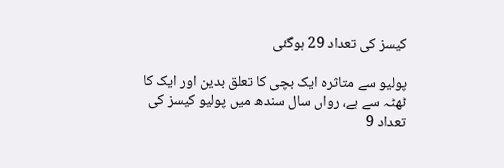کیسز کی تعداد 29 ہوگئی

پولیو سے متاثرہ ایک بچی کا تعلق بدین اور ایک کا ٹھٹہ سے ہے، رواں سال سندھ میں پولیو کیسز کی تعداد 9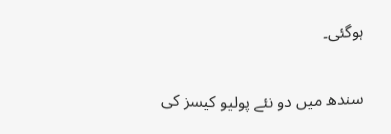ہوگئی۔

سندھ میں دو نئے پولیو کیسز کی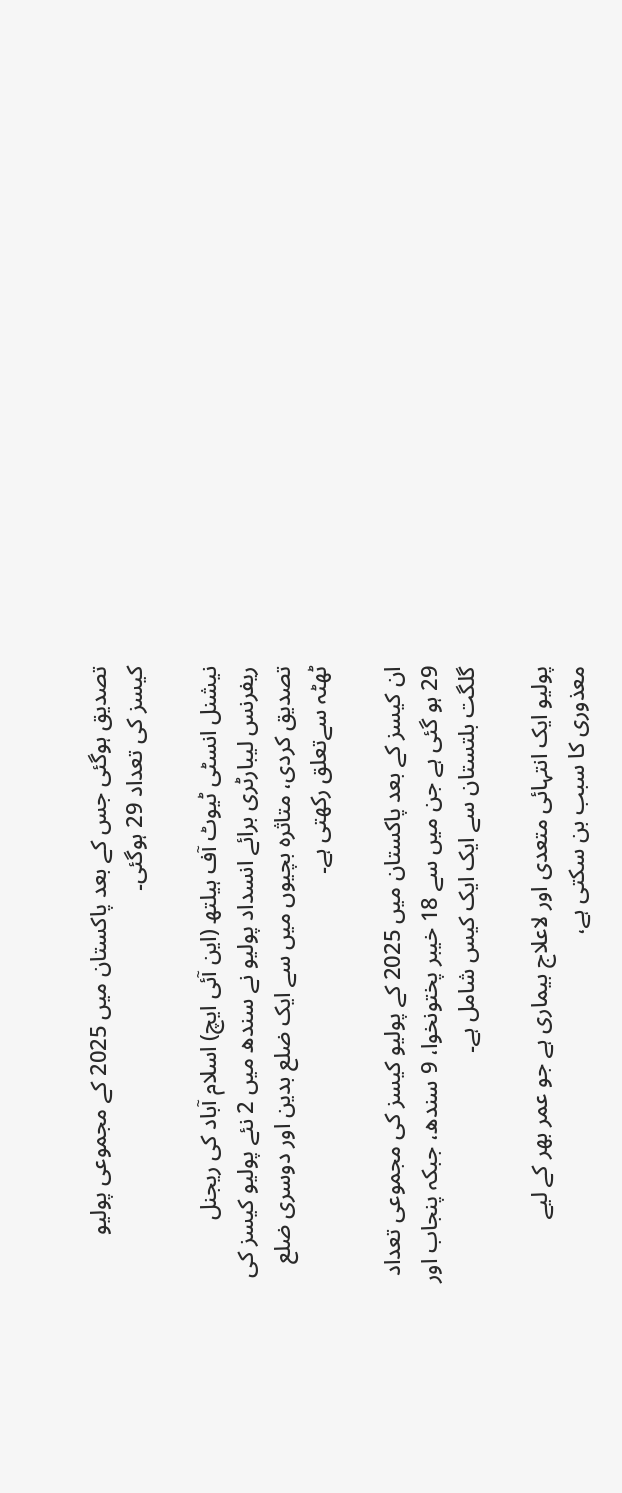تصدیق ہوگئی جس کے بعد پاکستان میں 2025 کے مجموعی پولیو کیسز کی تعداد 29 ہوگئی۔

نیشنل انسٹی ٹیوٹ آف ہیلتھ (این آئی ایچ) اسلام آباد کی ریجنل ریفرنس لیبارٹری برائے انسداد پولیو نے سندھ میں 2 نئے پولیو کیسز کی تصدیق کردی، متاثرہ بچیوں میں سے ایک ضلع بدین اور دوسری ضلع ٹھٹہ سےتعلق رکھتی ہے۔

ان کیسز کے بعد پاکستان میں 2025 کے پولیو کیسز کی مجموعی تعداد 29 ہو گئی ہے جن میں سے 18 خیبر پختونخوا، 9 سندھ، جبکہ پنجاب اور گلگت بلتستان سے ایک ایک کیس شامل ہے۔

پولیو ایک انتہائی متعدی اور لاعلاج بیماری ہے جو عمر بھر کے لیے معذوری کا سبب بن سکتی ہے،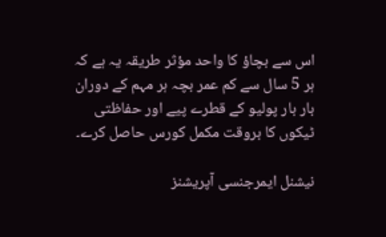اس سے بچاؤ کا واحد مؤثر طریقہ یہ ہے کہ ہر 5 سال سے کم عمر بچہ ہر مہم کے دوران بار بار پولیو کے قطرے پیے اور حفاظتی ٹیکوں کا بروقت مکمل کورس حاصل کرے۔

نیشنل ایمرجنسی آپریشنز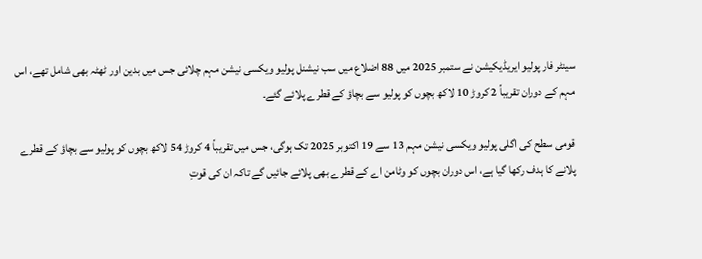سینٹر فار پولیو ایریڈیکیشن نے ستمبر 2025 میں 88 اضلاع میں سب نیشنل پولیو ویکسی نیشن مہم چلائی جس میں بدین اور ٹھٹہ بھی شامل تھے، اس مہم کے دوران تقریباً 2 کروڑ 10 لاکھ بچوں کو پولیو سے بچاؤ کے قطرے پلائے گئے۔

قومی سطح کی اگلی پولیو ویکسی نیشن مہم 13 سے 19 اکتوبر 2025 تک ہوگی، جس میں تقریباً 4 کروڑ 54 لاکھ بچوں کو پولیو سے بچاؤ کے قطرے پلانے کا ہدف رکھا گیا ہے، اس دوران بچوں کو وٹامن اے کے قطرے بھی پلائے جائیں گے تاکہ ان کی قوتِ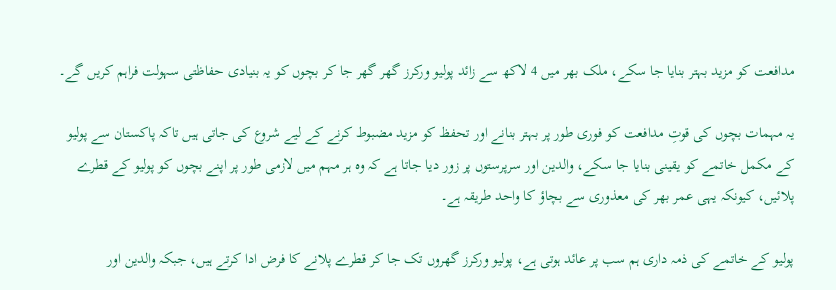مدافعت کو مزید بہتر بنایا جا سکے، ملک بھر میں 4 لاکھ سے زائد پولیو ورکرز گھر گھر جا کر بچوں کو یہ بنیادی حفاظتی سہولت فراہم کریں گے۔

یہ مہمات بچوں کی قوتِ مدافعت کو فوری طور پر بہتر بنانے اور تحفظ کو مزید مضبوط کرنے کے لیے شروع کی جاتی ہیں تاکہ پاکستان سے پولیو کے مکمل خاتمے کو یقینی بنایا جا سکے، والدین اور سرپرستوں پر زور دیا جاتا ہے کہ وہ ہر مہم میں لازمی طور پر اپنے بچوں کو پولیو کے قطرے پلائیں، کیونکہ یہی عمر بھر کی معذوری سے بچاؤ کا واحد طریقہ ہے۔

پولیو کے خاتمے کی ذمہ داری ہم سب پر عائد ہوتی ہے، پولیو ورکرز گھروں تک جا کر قطرے پلانے کا فرض ادا کرتے ہیں، جبکہ والدین اور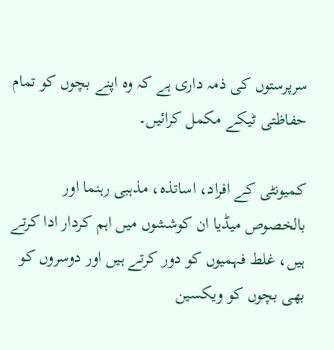سرپرستوں کی ذمہ داری ہے کہ وہ اپنے بچوں کو تمام حفاظتی ٹیکے مکمل کرائیں۔

کمیونٹی کے افراد، اساتذہ، مذہبی رہنما اور بالخصوص میڈیا ان کوششوں میں اہم کردار ادا کرتے ہیں، غلط فہمیوں کو دور کرتے ہیں اور دوسروں کو بھی بچوں کو ویکسین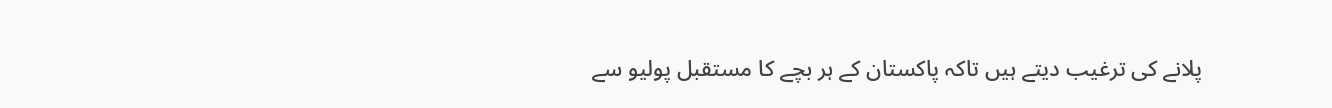پلانے کی ترغیب دیتے ہیں تاکہ پاکستان کے ہر بچے کا مستقبل پولیو سے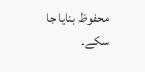محفوظ بنایا جا سکے۔